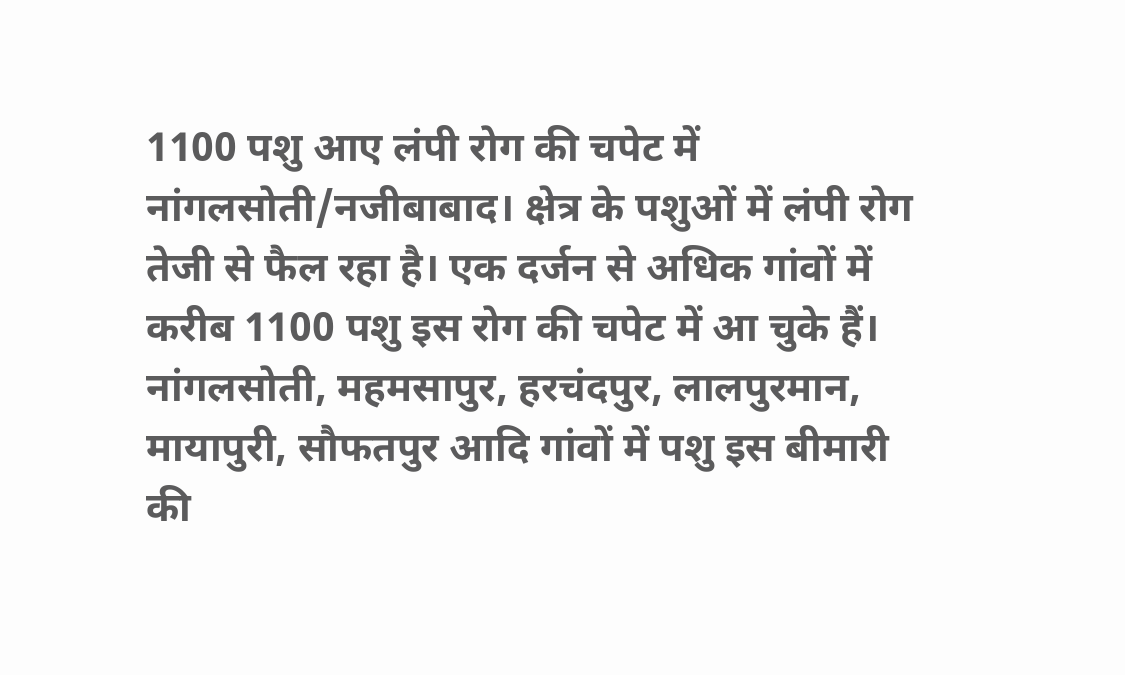1100 पशु आए लंपी रोग की चपेट में
नांगलसोती/नजीबाबाद। क्षेत्र के पशुओं में लंपी रोग तेजी से फैल रहा है। एक दर्जन से अधिक गांवों में करीब 1100 पशु इस रोग की चपेट में आ चुके हैं।
नांगलसोती, महमसापुर, हरचंदपुर, लालपुरमान, मायापुरी, सौफतपुर आदि गांवों में पशु इस बीमारी की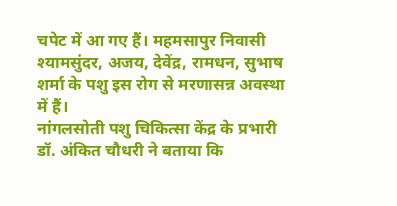चपेट में आ गए हैं। महमसापुर निवासी श्यामसुंदर, अजय, देवेंद्र, रामधन, सुभाष शर्मा के पशु इस रोग से मरणासन्न अवस्था में हैं।
नांगलसोती पशु चिकित्सा केंद्र के प्रभारी डॉ. अंकित चौधरी ने बताया कि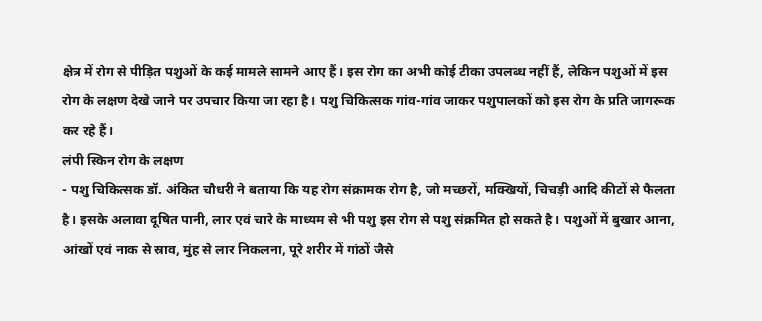क्षेत्र में रोग से पीड़ित पशुओं के कई मामले सामने आए हैं। इस रोग का अभी कोई टीका उपलब्ध नहीं हैं, लेकिन पशुओं में इस रोग के लक्षण देखे जाने पर उपचार किया जा रहा है। पशु चिकित्सक गांव-गांव जाकर पशुपालकों को इस रोग के प्रति जागरूक कर रहे हैं।
लंपी स्किन रोग के लक्षण
- पशु चिकित्सक डॉ. अंकित चौधरी ने बताया कि यह रोग संक्रामक रोग है, जो मच्छरों, मक्खियों, चिचड़ी आदि कीटों से फैलता है। इसके अलावा दूषित पानी, लार एवं चारे के माध्यम से भी पशु इस रोग से पशु संक्रमित हो सकते है। पशुओं में बुखार आना, आंखों एवं नाक से स्राव, मुंह से लार निकलना, पूरे शरीर में गांठों जैसे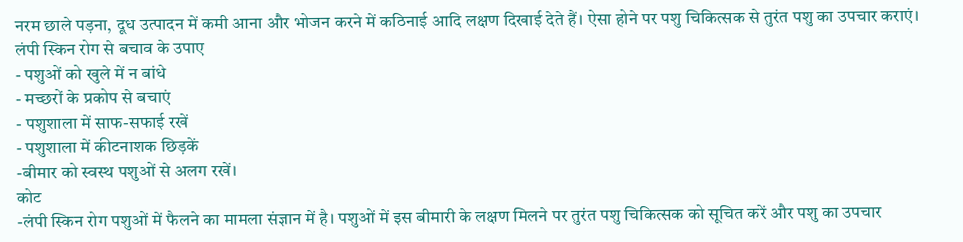नरम छाले पड़ना, दूध उत्पादन में कमी आना और भोजन करने में कठिनाई आदि लक्षण दिखाई देते हैं। ऐसा होने पर पशु चिकित्सक से तुरंत पशु का उपचार कराएं।
लंपी स्किन रोग से बचाव के उपाए
- पशुओं को खुले में न बांधे
- मच्छरों के प्रकोप से बचाएं
- पशुशाला में साफ-सफाई रखें
- पशुशाला में कीटनाशक छिड़कें
-बीमार को स्वस्थ पशुओं से अलग रखें।
कोट
-लंपी स्किन रोग पशुओं में फैलने का मामला संज्ञान में है। पशुओं में इस बीमारी के लक्षण मिलने पर तुरंत पशु चिकित्सक को सूचित करें और पशु का उपचार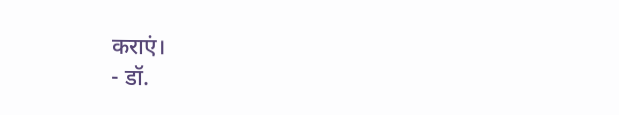कराएं।
- डॉ.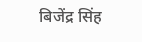बिजेंद्र सिंह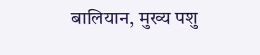बालियान, मुख्य पशु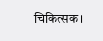चिकित्सक।